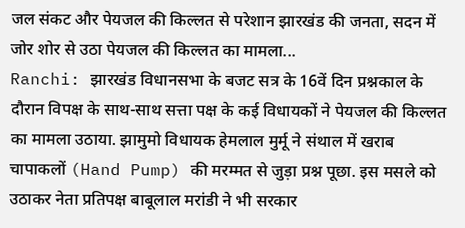जल संकट और पेयजल की किल्लत से परेशान झारखंड की जनता, सदन में जोर शोर से उठा पेयजल की किल्लत का मामला...
Ranchi: झारखंड विधानसभा के बजट सत्र के 16वें दिन प्रश्नकाल के दौरान विपक्ष के साथ-साथ सत्ता पक्ष के कई विधायकों ने पेयजल की किल्लत का मामला उठाया. झामुमो विधायक हेमलाल मुर्मू ने संथाल में खराब चापाकलों (Hand Pump) की मरम्मत से जुड़ा प्रश्न पूछा. इस मसले को उठाकर नेता प्रतिपक्ष बाबूलाल मरांडी ने भी सरकार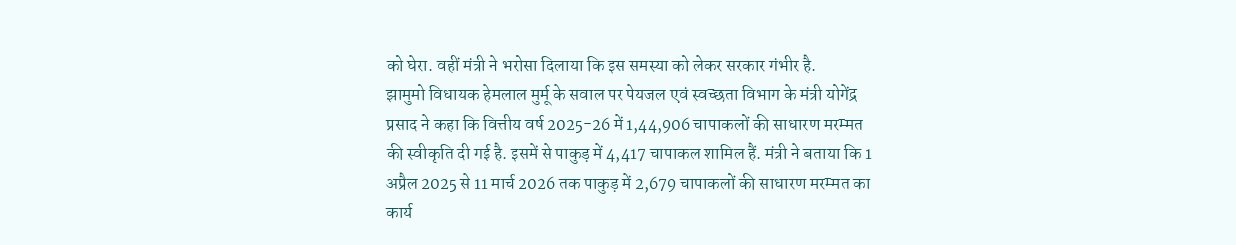को घेरा. वहीं मंत्री ने भरोसा दिलाया कि इस समस्या को लेकर सरकार गंभीर है.
झामुमो विधायक हेमलाल मुर्मू के सवाल पर पेयजल एवं स्वच्छता विभाग के मंत्री योगेंद्र प्रसाद ने कहा कि वित्तीय वर्ष 2025-26 में 1,44,906 चापाकलों की साधारण मरम्मत की स्वीकृति दी गई है. इसमें से पाकुड़ में 4,417 चापाकल शामिल हैं. मंत्री ने बताया कि 1 अप्रैल 2025 से 11 मार्च 2026 तक पाकुड़ में 2,679 चापाकलों की साधारण मरम्मत का कार्य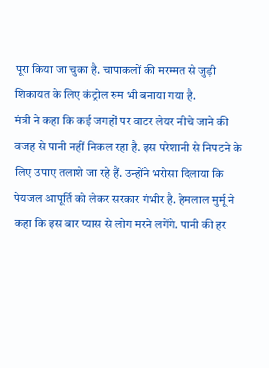पूरा किया जा चुका है. चापाकलों की मरम्मत से जुड़ी शिकायत के लिए कंट्रोल रुम भी बनाया गया है.
मंत्री ने कहा कि कई जगहों पर वाटर लेयर नीचे जाने की वजह से पानी नहीं निकल रहा है. इस परेशानी से निपटने के लिए उपाए तलाशे जा रहे हैं. उन्होंने भरोसा दिलाया कि पेयजल आपूर्ति को लेकर सरकार गंभीर है. हेमलाल मुर्मू ने कहा कि इस बार प्यास से लोग मरने लगेंगे. पानी की हर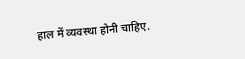हाल में व्यवस्था होनी चाहिए.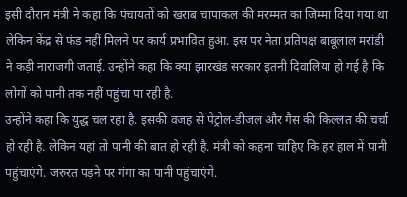इसी दौरान मंत्री ने कहा कि पंचायतों को खराब चापाकल की मरम्मत का जिम्मा दिया गया था लेकिन केंद्र से फंड नहीं मिलने पर कार्य प्रभावित हुआ. इस पर नेता प्रतिपक्ष बाबूलाल मरांडी ने कड़ी नाराजगी जताई. उन्होंने कहा कि क्या झारखंड सरकार इतनी दिवालिया हो गई है कि लोगों को पानी तक नहीं पहुंचा पा रही है.
उन्होंने कहा कि युद्ध चल रहा है. इसकी वजह से पेट्रोल-डीजल और गैस की किल्लत की चर्चा हो रही है. लेकिन यहां तो पानी की बात हो रही है. मंत्री को कहना चाहिए कि हर हाल में पानी पहुंचाएंगे. जरुरत पड़ने पर गंगा का पानी पहुंचाएंगे.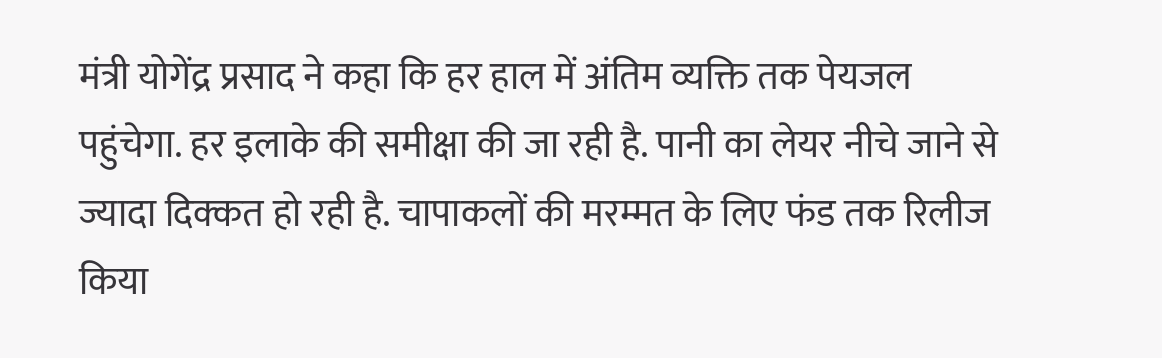मंत्री योगेंद्र प्रसाद ने कहा कि हर हाल में अंतिम व्यक्ति तक पेयजल पहुंचेगा. हर इलाके की समीक्षा की जा रही है. पानी का लेयर नीचे जाने से ज्यादा दिक्कत हो रही है. चापाकलों की मरम्मत के लिए फंड तक रिलीज किया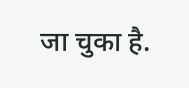जा चुका है.